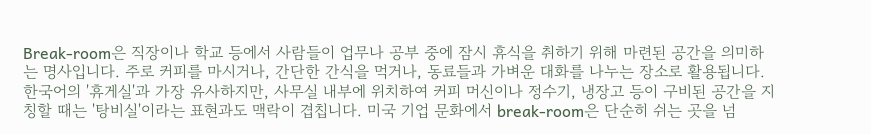Break-room은 직장이나 학교 등에서 사람들이 업무나 공부 중에 잠시 휴식을 취하기 위해 마련된 공간을 의미하는 명사입니다. 주로 커피를 마시거나, 간단한 간식을 먹거나, 동료들과 가벼운 대화를 나누는 장소로 활용됩니다. 한국어의 '휴게실'과 가장 유사하지만, 사무실 내부에 위치하여 커피 머신이나 정수기, 냉장고 등이 구비된 공간을 지칭할 때는 '탕비실'이라는 표현과도 맥락이 겹칩니다. 미국 기업 문화에서 break-room은 단순히 쉬는 곳을 넘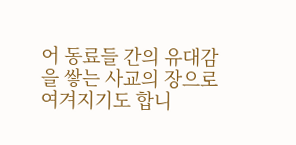어 동료들 간의 유대감을 쌓는 사교의 장으로 여겨지기도 합니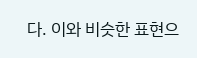다. 이와 비슷한 표현으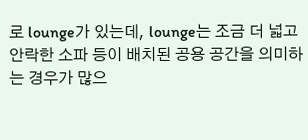로 lounge가 있는데, lounge는 조금 더 넓고 안락한 소파 등이 배치된 공용 공간을 의미하는 경우가 많으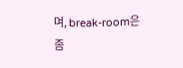며, break-room은 좀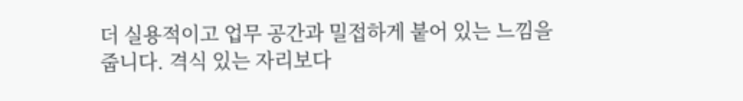더 실용적이고 업무 공간과 밀접하게 붙어 있는 느낌을 줍니다. 격식 있는 자리보다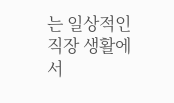는 일상적인 직장 생활에서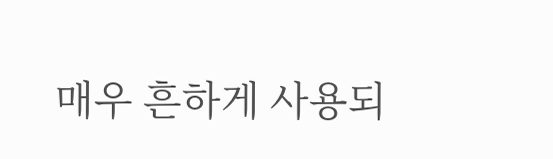매우 흔하게 사용되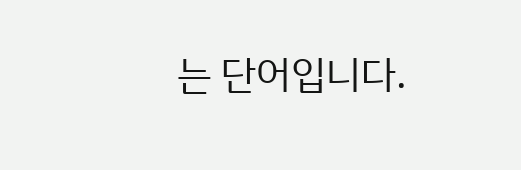는 단어입니다.